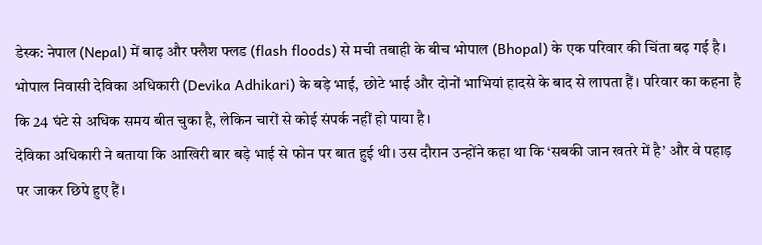डेस्क: नेपाल (Nepal) में बाढ़ और फ्लैश फ्लड (flash floods) से मची तबाही के बीच भोपाल (Bhopal) के एक परिवार की चिंता बढ़ गई है। भोपाल निवासी देविका अधिकारी (Devika Adhikari) के बड़े भाई, छोटे भाई और दोनों भाभियां हादसे के बाद से लापता हैं। परिवार का कहना है कि 24 घंटे से अधिक समय बीत चुका है, लेकिन चारों से कोई संपर्क नहीं हो पाया है।
देविका अधिकारी ने बताया कि आखिरी बार बड़े भाई से फोन पर बात हुई थी। उस दौरान उन्होंने कहा था कि ‘सबकी जान खतरे में है’ और वे पहाड़ पर जाकर छिपे हुए हैं।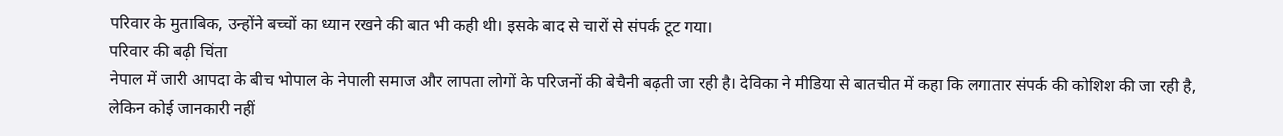परिवार के मुताबिक, उन्होंने बच्चों का ध्यान रखने की बात भी कही थी। इसके बाद से चारों से संपर्क टूट गया।
परिवार की बढ़ी चिंता
नेपाल में जारी आपदा के बीच भोपाल के नेपाली समाज और लापता लोगों के परिजनों की बेचैनी बढ़ती जा रही है। देविका ने मीडिया से बातचीत में कहा कि लगातार संपर्क की कोशिश की जा रही है, लेकिन कोई जानकारी नहीं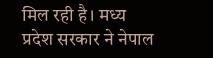मिल रही है। मध्य प्रदेश सरकार ने नेपाल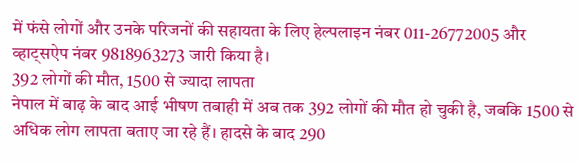में फंसे लोगों और उनके परिजनों की सहायता के लिए हेल्पलाइन नंबर 011-26772005 और व्हाट्सऐप नंबर 9818963273 जारी किया है।
392 लोगों की मौत, 1500 से ज्यादा लापता
नेपाल में बाढ़ के बाद आई भीषण तबाही में अब तक 392 लोगों की मौत हो चुकी है, जबकि 1500 से अधिक लोग लापता बताए जा रहे हैं। हादसे के बाद 290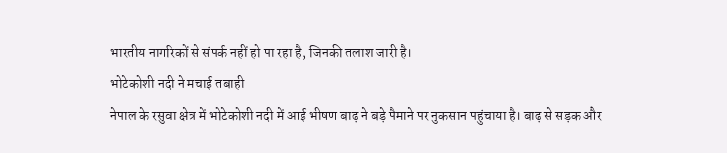भारतीय नागरिकों से संपर्क नहीं हो पा रहा है, जिनकी तलाश जारी है।
भोटेकोशी नदी ने मचाई तबाही
नेपाल के रसुवा क्षेत्र में भोटेकोशी नदी में आई भीषण बाढ़ ने बड़े पैमाने पर नुकसान पहुंचाया है। बाढ़ से सड़क और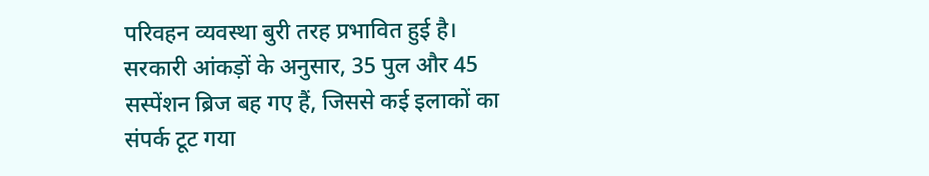परिवहन व्यवस्था बुरी तरह प्रभावित हुई है। सरकारी आंकड़ों के अनुसार, 35 पुल और 45 सस्पेंशन ब्रिज बह गए हैं, जिससे कई इलाकों का संपर्क टूट गया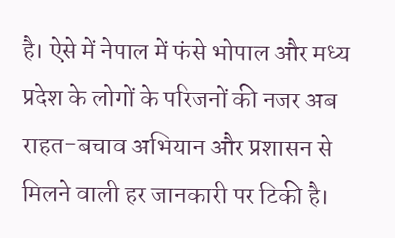है। ऐसे में नेपाल में फंसे भोपाल और मध्य प्रदेश के लोगों के परिजनों की नजर अब राहत-बचाव अभियान और प्रशासन से मिलने वाली हर जानकारी पर टिकी है।